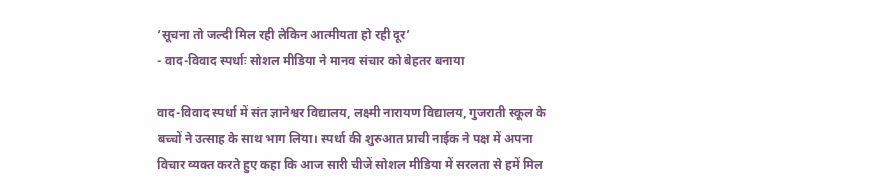‘सूचना तो जल्दी मिल रही लेकिन आत्मीयता हो रही दूर’
- वाद-विवाद स्पर्धाः सोशल मीडिया ने मानव संचार को बेहतर बनाया

वाद-विवाद स्पर्धा में संत ज्ञानेश्वर विद्यालय, लक्ष्मी नारायण विद्यालय, गुजराती स्कूल के बच्चों ने उत्साह के साथ भाग लिया। स्पर्धा की शुरुआत प्राची नाईक ने पक्ष में अपना विचार व्यक्त करते हुए कहा कि आज सारी चीजें सोशल मीडिया में सरलता से हमें मिल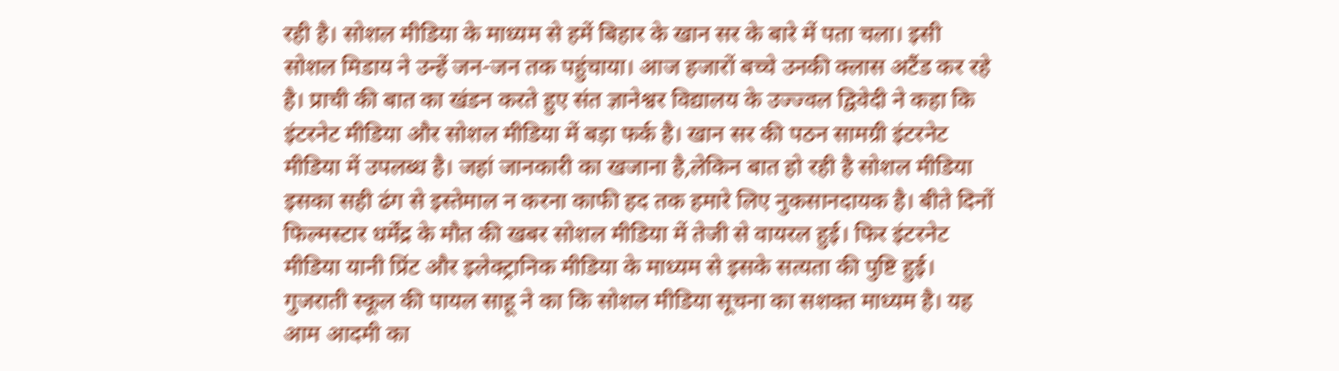रही है। सोशल मीडिया के माध्यम से हमें बिहार के खान सर के बारे में पता चला। इसी सोशल मिडाय ने उन्हें जन-जन तक पहुंचाया। आज हजारों बच्चे उनकी क्लास अटैंड कर रहे है। प्राची की बात का खंडन करते हुए संत ज्ञानेश्वर विद्यालय के उज्ज्वल द्विवेदी ने कहा कि इंटरनेट मीडिया और सोशल मीडिया में बड़ा फर्क है। खान सर की पठन सामग्री इंटरनेट मीडिया में उपलब्ध है। जहां जानकारी का खजाना है,लेकिन बात हो रही है सोशल मीडिया इसका सही ढंग से इस्तेमाल न करना काफी हद तक हमारे लिए नुकसानदायक है। बीते दिनों फिल्मस्टार धर्मेंद्र के मौत की खबर सोशल मीडिया में तेजी से वायरल हुई। फिर इंटरनेट मीडिया यानी प्रिंट और इलेक्ट्रानिक मीडिया के माध्यम से इसके सत्यता की पुष्टि हुई। गुजराती स्कूल की पायल साहू ने का कि सोशल मीडिया सूचना का सशक्त माध्यम है। यह आम आदमी का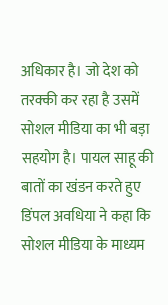अधिकार है। जो देश को तरक्की कर रहा है उसमें सोशल मीडिया का भी बड़ा सहयोग है। पायल साहू की बातों का खंडन करते हुए डिंपल अवधिया ने कहा कि सोशल मीडिया के माध्यम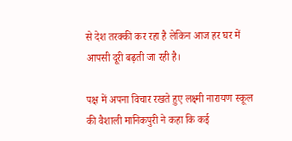से देश तरक्की कर रहा है लेकिन आज हर घर में आपसी दूरी बढ़ती जा रही है।

पक्ष में अपना विचार रखते हुए लक्ष्मी नारायण स्कूल की वैशाली मानिकपुरी ने कहा कि कई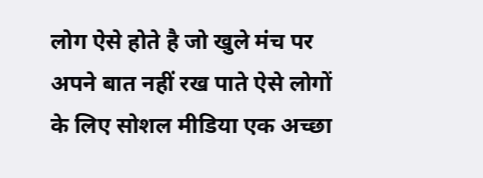लोग ऐसे होते है जो खुले मंच पर अपने बात नहीं रख पाते ऐसे लोगों के लिए सोशल मीडिया एक अच्छा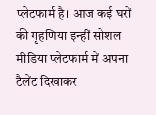प्लेटफार्म है। आज कई घरों की गृहणिया इन्हीं सोशल मीडिया प्लेटफार्म में अपना टैलेंट दिखाकर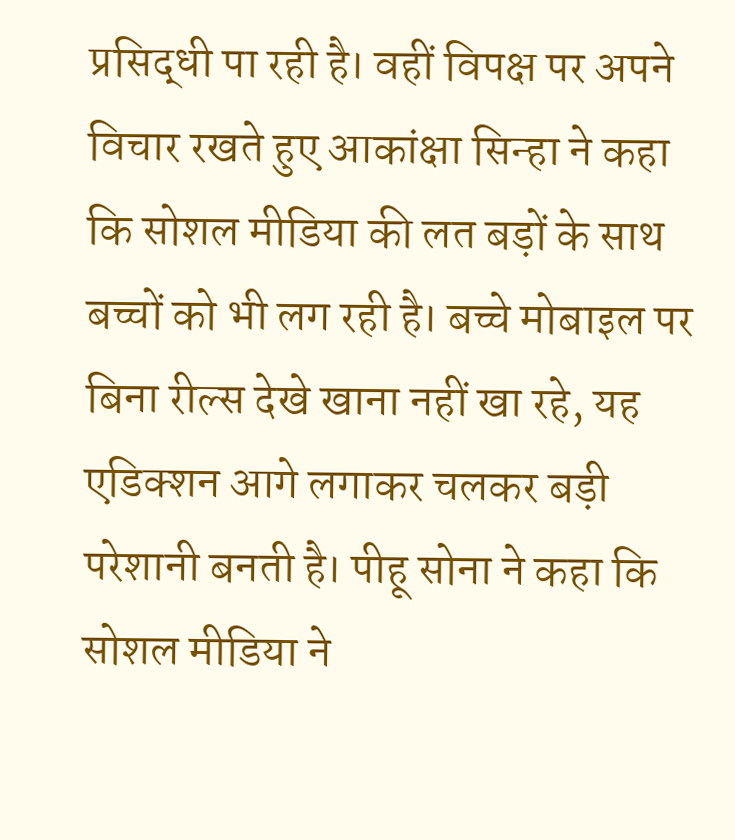प्रसिद्धी पा रही है। वहीं विपक्ष पर अपने विचार रखते हुए आकांक्षा सिन्हा ने कहा कि सोशल मीडिया की लत बड़ों के साथ बच्चों को भी लग रही है। बच्चे मोबाइल पर बिना रील्स देखे खाना नहीं खा रहे, यह एडिक्शन आगे लगाकर चलकर बड़ी परेशानी बनती है। पीहू सोना ने कहा कि सोशल मीडिया ने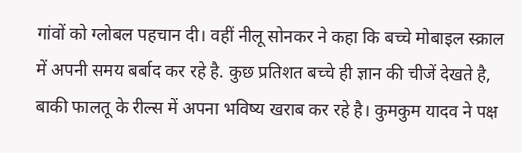गांवों को ग्लोबल पहचान दी। वहीं नीलू सोनकर ने कहा कि बच्चे मोबाइल स्क्राल में अपनी समय बर्बाद कर रहे है. कुछ प्रतिशत बच्चे ही ज्ञान की चीजें देखते है, बाकी फालतू के रील्स में अपना भविष्य खराब कर रहे है। कुमकुम यादव ने पक्ष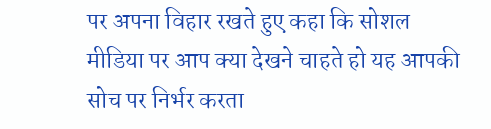पर अपना विहार रखते हुए कहा कि सोशल मीडिया पर आप क्या देखने चाहते हो यह आपकी सोच पर निर्भर करता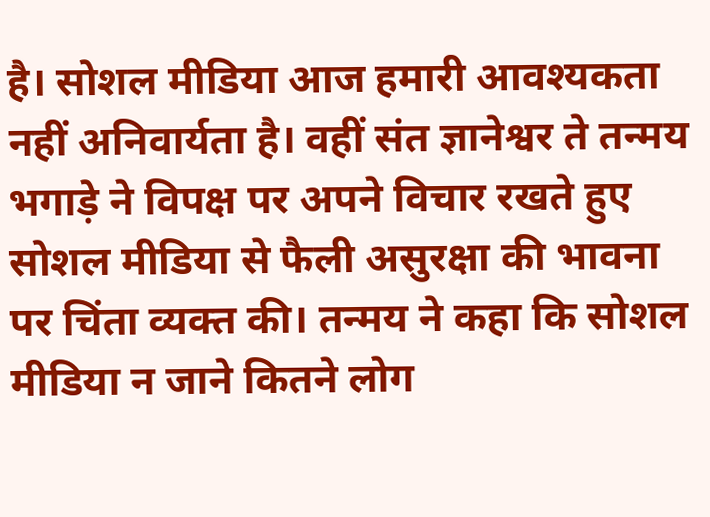है। सोशल मीडिया आज हमारी आवश्यकता नहीं अनिवार्यता है। वहीं संत ज्ञानेश्वर ते तन्मय भगाड़े ने विपक्ष पर अपने विचार रखते हुए सोशल मीडिया से फैली असुरक्षा की भावना पर चिंता व्यक्त की। तन्मय ने कहा कि सोशल मीडिया न जाने कितने लोग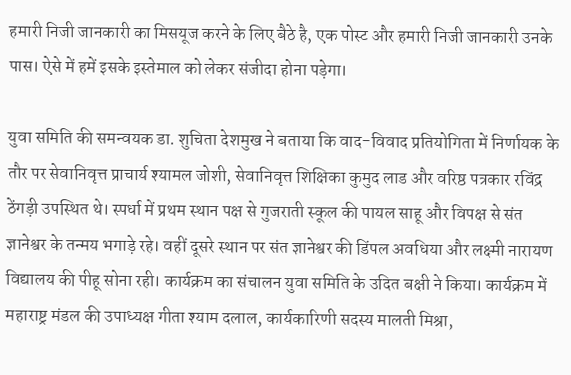हमारी निजी जानकारी का मिसयूज करने के लिए बैठे है, एक पोस्ट और हमारी निजी जानकारी उनके पास। ऐसे में हमें इसके इस्तेमाल को लेकर संजीदा होना पड़ेगा।

युवा समिति की समन्वयक डा. शुचिता देशमुख ने बताया कि वाद-विवाद प्रतियोगिता में निर्णायक के तौर पर सेवानिवृत्त प्राचार्य श्यामल जोशी, सेवानिवृत्त शिक्षिका कुमुद लाड और वरिष्ठ पत्रकार रविंद्र ठेंगड़ी उपस्थित थे। स्पर्धा में प्रथम स्थान पक्ष से गुजराती स्कूल की पायल साहू और विपक्ष से संत ज्ञानेश्वर के तन्मय भगाड़े रहे। वहीं दूसरे स्थान पर संत ज्ञानेश्वर की डिंपल अवधिया और लक्ष्मी नारायण विद्यालय की पीहू सोना रही। कार्यक्रम का संचालन युवा समिति के उदित बक्षी ने किया। कार्यक्रम में महाराष्ट्र मंडल की उपाध्यक्ष गीता श्याम दलाल, कार्यकारिणी सदस्य मालती मिश्रा,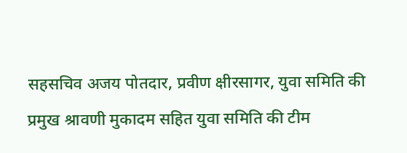सहसचिव अजय पोतदार, प्रवीण क्षीरसागर, युवा समिति की प्रमुख श्रावणी मुकादम सहित युवा समिति की टीम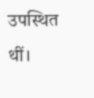उपस्थित थीं।